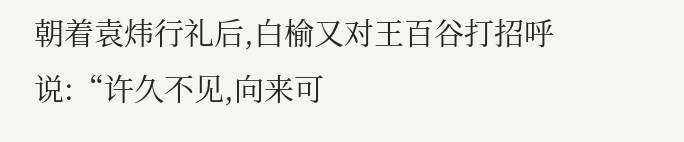朝着袁炜行礼后,白榆又对王百谷打招呼说:“许久不见,向来可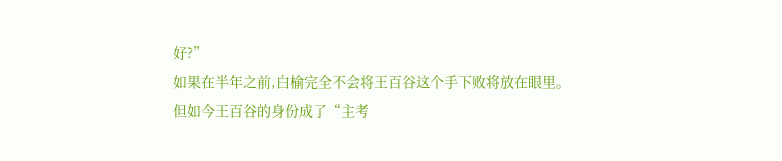好?”
如果在半年之前,白榆完全不会将王百谷这个手下败将放在眼里。
但如今王百谷的身份成了“主考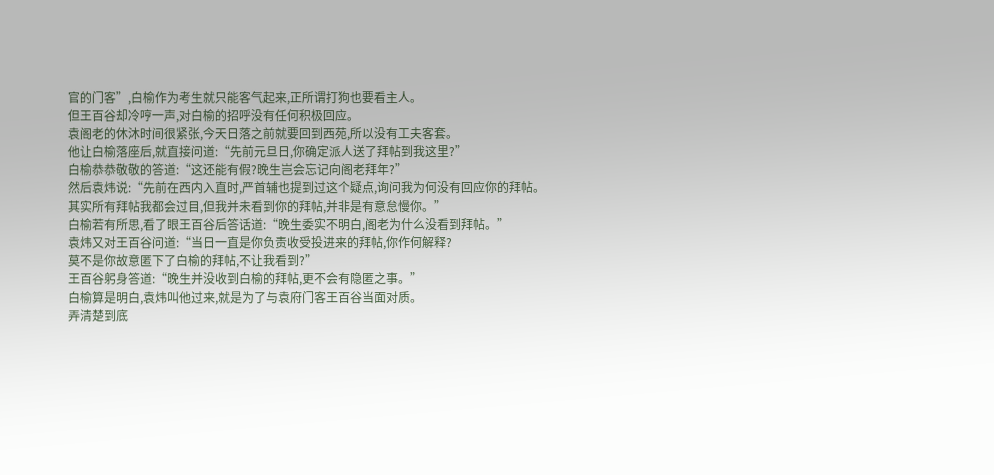官的门客”,白榆作为考生就只能客气起来,正所谓打狗也要看主人。
但王百谷却冷哼一声,对白榆的招呼没有任何积极回应。
袁阁老的休沐时间很紧张,今天日落之前就要回到西苑,所以没有工夫客套。
他让白榆落座后,就直接问道:“先前元旦日,你确定派人送了拜帖到我这里?”
白榆恭恭敬敬的答道:“这还能有假?晚生岂会忘记向阁老拜年?”
然后袁炜说:“先前在西内入直时,严首辅也提到过这个疑点,询问我为何没有回应你的拜帖。
其实所有拜帖我都会过目,但我并未看到你的拜帖,并非是有意怠慢你。”
白榆若有所思,看了眼王百谷后答话道:“晚生委实不明白,阁老为什么没看到拜帖。”
袁炜又对王百谷问道:“当日一直是你负责收受投进来的拜帖,你作何解释?
莫不是你故意匿下了白榆的拜帖,不让我看到?”
王百谷躬身答道:“晚生并没收到白榆的拜帖,更不会有隐匿之事。”
白榆算是明白,袁炜叫他过来,就是为了与袁府门客王百谷当面对质。
弄清楚到底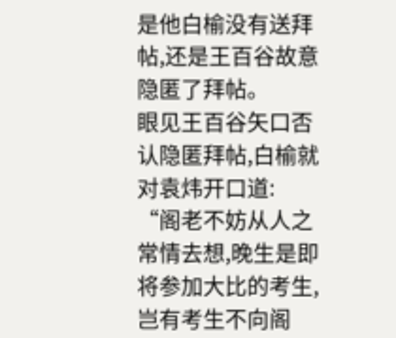是他白榆没有送拜帖,还是王百谷故意隐匿了拜帖。
眼见王百谷矢口否认隐匿拜帖,白榆就对袁炜开口道:
“阁老不妨从人之常情去想,晚生是即将参加大比的考生,岂有考生不向阁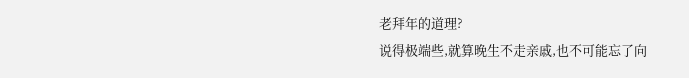老拜年的道理?
说得极端些,就算晚生不走亲戚,也不可能忘了向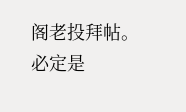阁老投拜帖。
必定是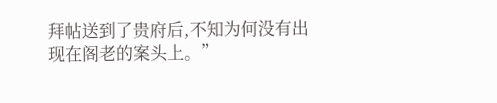拜帖送到了贵府后,不知为何没有出现在阁老的案头上。”